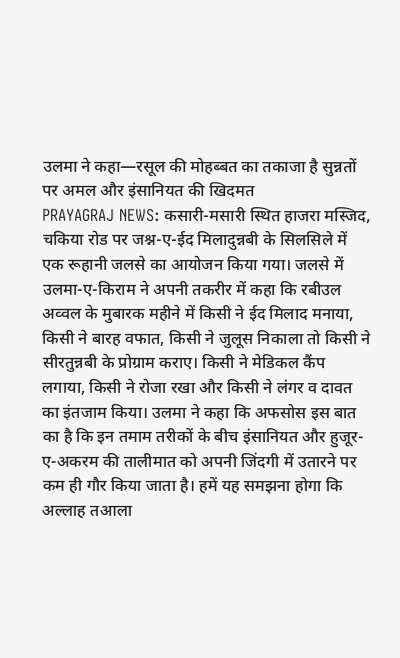उलमा ने कहा—रसूल की मोहब्बत का तकाजा है सुन्नतों पर अमल और इंसानियत की खिदमत
PRAYAGRAJ NEWS: कसारी-मसारी स्थित हाजरा मस्जिद, चकिया रोड पर जश्न-ए-ईद मिलादुन्नबी के सिलसिले में एक रूहानी जलसे का आयोजन किया गया। जलसे में उलमा-ए-किराम ने अपनी तकरीर में कहा कि रबीउल अव्वल के मुबारक महीने में किसी ने ईद मिलाद मनाया, किसी ने बारह वफात, किसी ने जुलूस निकाला तो किसी ने सीरतुन्नबी के प्रोग्राम कराए। किसी ने मेडिकल कैंप लगाया, किसी ने रोजा रखा और किसी ने लंगर व दावत का इंतजाम किया। उलमा ने कहा कि अफसोस इस बात का है कि इन तमाम तरीकों के बीच इंसानियत और हुजूर-ए-अकरम की तालीमात को अपनी जिंदगी में उतारने पर कम ही गौर किया जाता है। हमें यह समझना होगा कि अल्लाह तआला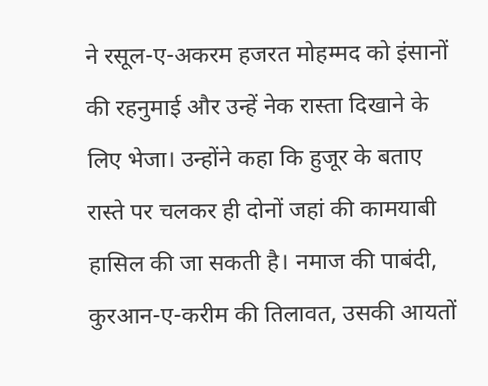ने रसूल-ए-अकरम हजरत मोहम्मद को इंसानों की रहनुमाई और उन्हें नेक रास्ता दिखाने के लिए भेजा। उन्होंने कहा कि हुजूर के बताए रास्ते पर चलकर ही दोनों जहां की कामयाबी हासिल की जा सकती है। नमाज की पाबंदी, कुरआन-ए-करीम की तिलावत, उसकी आयतों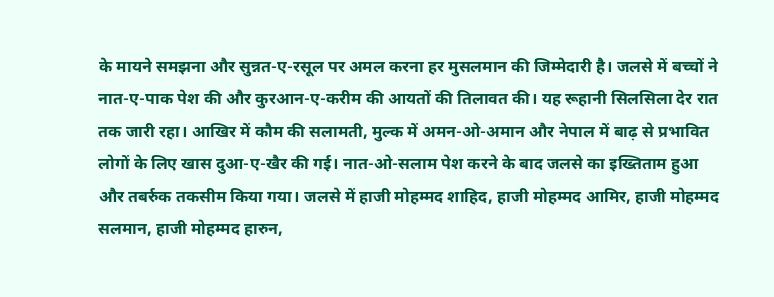के मायने समझना और सुन्नत-ए-रसूल पर अमल करना हर मुसलमान की जिम्मेदारी है। जलसे में बच्चों ने नात-ए-पाक पेश की और कुरआन-ए-करीम की आयतों की तिलावत की। यह रूहानी सिलसिला देर रात तक जारी रहा। आखिर में कौम की सलामती, मुल्क में अमन-ओ-अमान और नेपाल में बाढ़ से प्रभावित लोगों के लिए खास दुआ-ए-खैर की गई। नात-ओ-सलाम पेश करने के बाद जलसे का इख्तिताम हुआ और तबर्रुक तकसीम किया गया। जलसे में हाजी मोहम्मद शाहिद, हाजी मोहम्मद आमिर, हाजी मोहम्मद सलमान, हाजी मोहम्मद हारुन,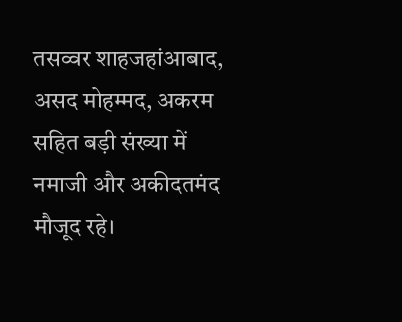तसव्वर शाहजहांआबाद, असद मोहम्मद, अकरम सहित बड़ी संख्या में नमाजी और अकीदतमंद मौजूद रहे।